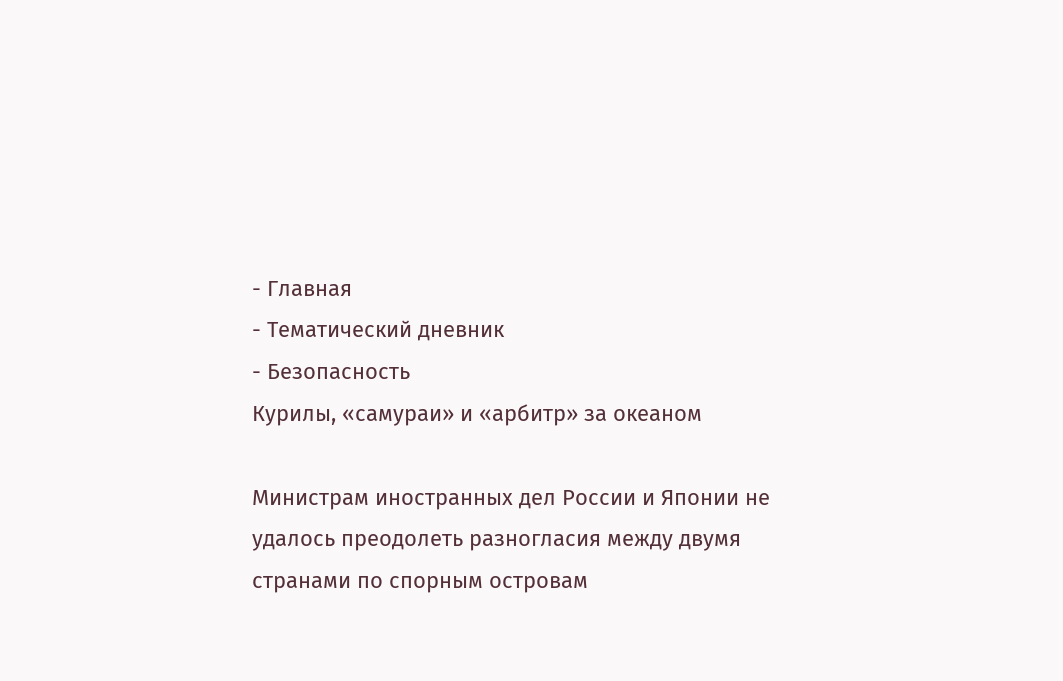- Главная
- Тематический дневник
- Безопасность
Курилы, «самураи» и «арбитр» за океаном

Министрам иностранных дел России и Японии не удалось преодолеть разногласия между двумя странами по спорным островам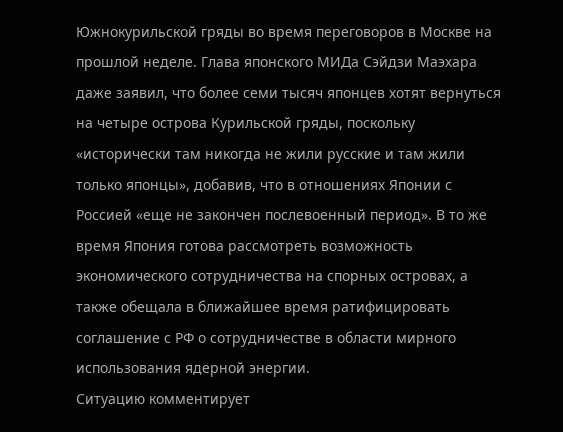Южнокурильской гряды во время переговоров в Москве на прошлой неделе. Глава японского МИДа Сэйдзи Маэхара даже заявил, что более семи тысяч японцев хотят вернуться на четыре острова Курильской гряды, поскольку «исторически там никогда не жили русские и там жили только японцы», добавив, что в отношениях Японии с Россией «еще не закончен послевоенный период». В то же время Япония готова рассмотреть возможность экономического сотрудничества на спорных островах, а также обещала в ближайшее время ратифицировать соглашение с РФ о сотрудничестве в области мирного использования ядерной энергии.
Ситуацию комментирует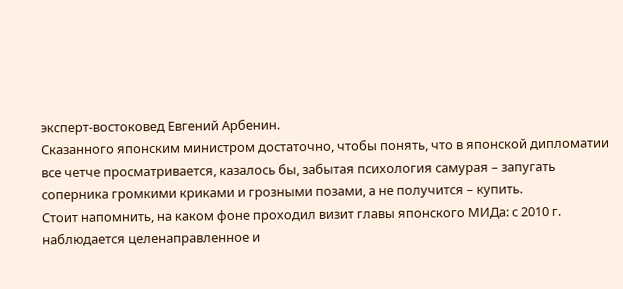эксперт-востоковед Евгений Арбенин.
Сказанного японским министром достаточно, чтобы понять, что в японской дипломатии все четче просматривается, казалось бы, забытая психология самурая – запугать соперника громкими криками и грозными позами, а не получится – купить.
Стоит напомнить, на каком фоне проходил визит главы японского МИДа: с 2010 г. наблюдается целенаправленное и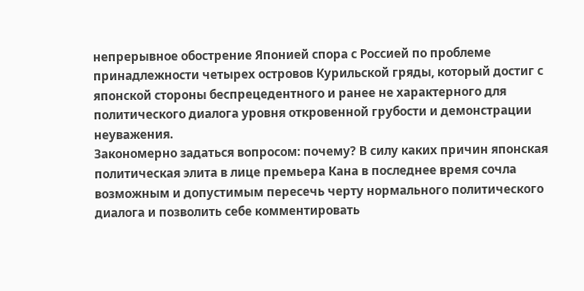непрерывное обострение Японией спора с Россией по проблеме принадлежности четырех островов Курильской гряды, который достиг с японской стороны беспрецедентного и ранее не характерного для политического диалога уровня откровенной грубости и демонстрации неуважения.
Закономерно задаться вопросом: почему? В силу каких причин японская политическая элита в лице премьера Кана в последнее время сочла возможным и допустимым пересечь черту нормального политического диалога и позволить себе комментировать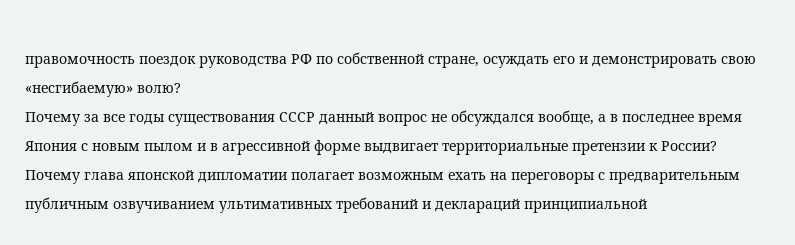правомочность поездок руководства РФ по собственной стране, осуждать его и демонстрировать свою «несгибаемую» волю?
Почему за все годы существования СССР данный вопрос не обсуждался вообще, а в последнее время Япония с новым пылом и в агрессивной форме выдвигает территориальные претензии к России? Почему глава японской дипломатии полагает возможным ехать на переговоры с предварительным публичным озвучиванием ультимативных требований и деклараций принципиальной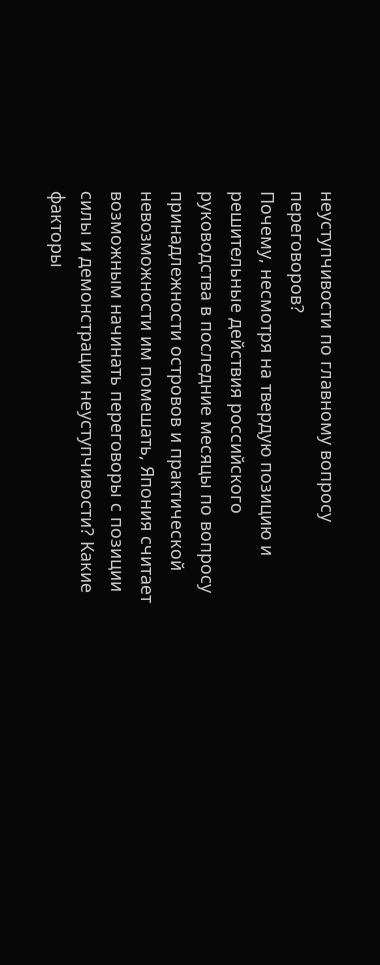неуступчивости по главному вопросу переговоров?
Почему, несмотря на твердую позицию и решительные действия российского руководства в последние месяцы по вопросу принадлежности островов и практической невозможности им помешать, Япония считает возможным начинать переговоры с позиции силы и демонстрации неуступчивости? Какие факторы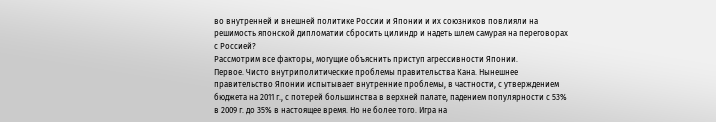во внутренней и внешней политике России и Японии и их союзников повлияли на решимость японской дипломатии сбросить цилиндр и надеть шлем самурая на переговорах с Россией?
Рассмотрим все факторы, могущие объяснить приступ агрессивности Японии.
Первое. Чисто внутриполитические проблемы правительства Кана. Нынешнее правительство Японии испытывает внутренние проблемы, в частности, с утверждением бюджета на 2011 г., с потерей большинства в верхней палате, падением популярности с 53% в 2009 г. до 35% в настоящее время. Но не более того. Игра на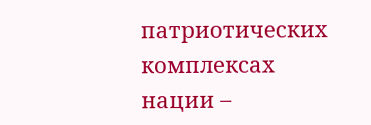патриотических комплексах нации –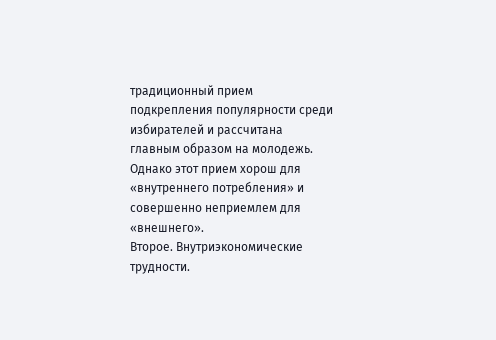традиционный прием подкрепления популярности среди избирателей и рассчитана главным образом на молодежь. Однако этот прием хорош для «внутреннего потребления» и совершенно неприемлем для «внешнего».
Второе. Внутриэкономические трудности.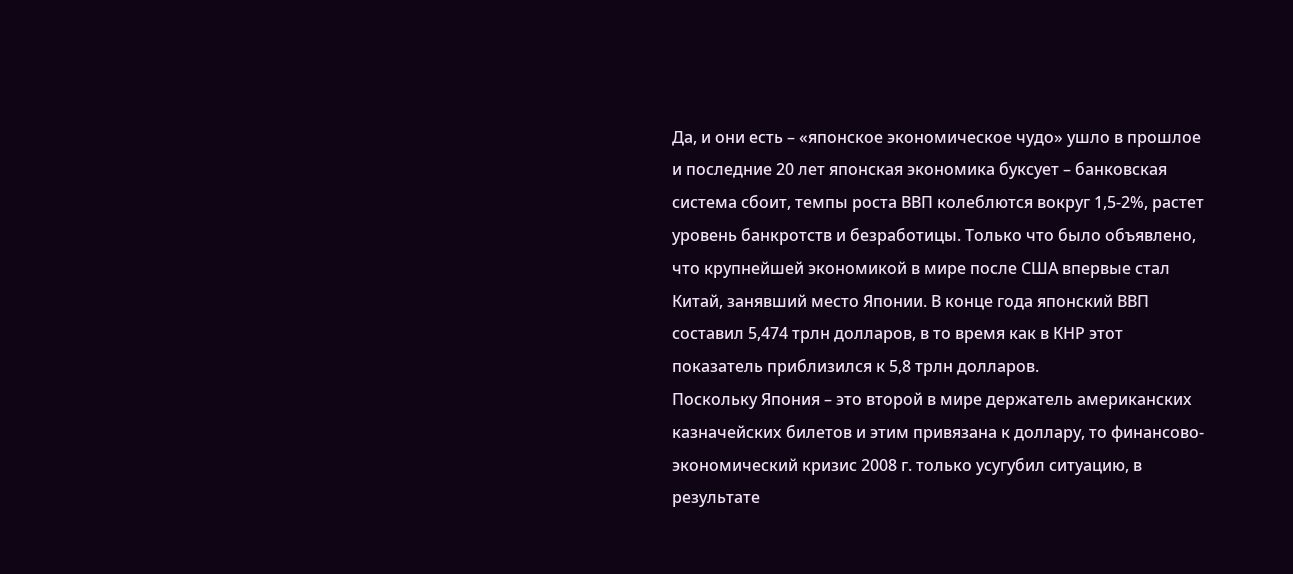Да, и они есть – «японское экономическое чудо» ушло в прошлое и последние 20 лет японская экономика буксует – банковская система сбоит, темпы роста ВВП колеблются вокруг 1,5-2%, растет уровень банкротств и безработицы. Только что было объявлено, что крупнейшей экономикой в мире после США впервые стал Китай, занявший место Японии. В конце года японский ВВП составил 5,474 трлн долларов, в то время как в КНР этот показатель приблизился к 5,8 трлн долларов.
Поскольку Япония – это второй в мире держатель американских казначейских билетов и этим привязана к доллару, то финансово-экономический кризис 2008 г. только усугубил ситуацию, в результате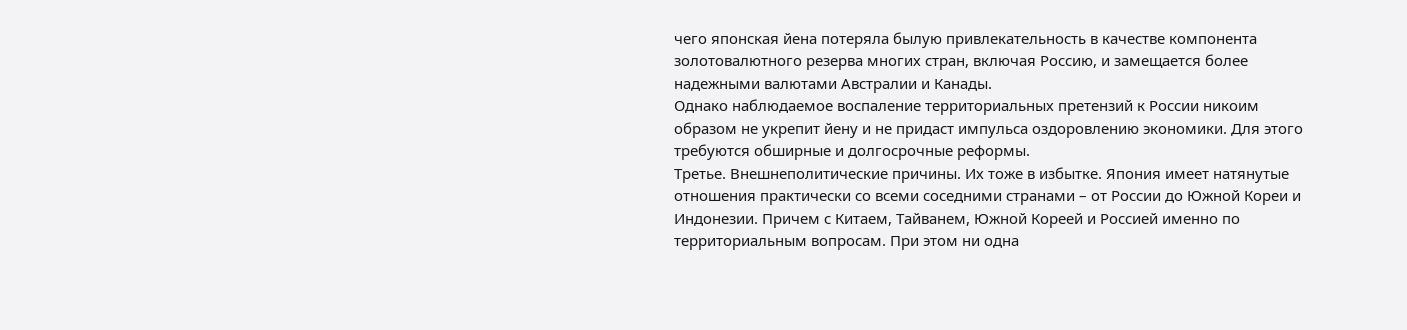чего японская йена потеряла былую привлекательность в качестве компонента золотовалютного резерва многих стран, включая Россию, и замещается более надежными валютами Австралии и Канады.
Однако наблюдаемое воспаление территориальных претензий к России никоим образом не укрепит йену и не придаст импульса оздоровлению экономики. Для этого требуются обширные и долгосрочные реформы.
Третье. Внешнеполитические причины. Их тоже в избытке. Япония имеет натянутые отношения практически со всеми соседними странами – от России до Южной Кореи и Индонезии. Причем с Китаем, Тайванем, Южной Кореей и Россией именно по территориальным вопросам. При этом ни одна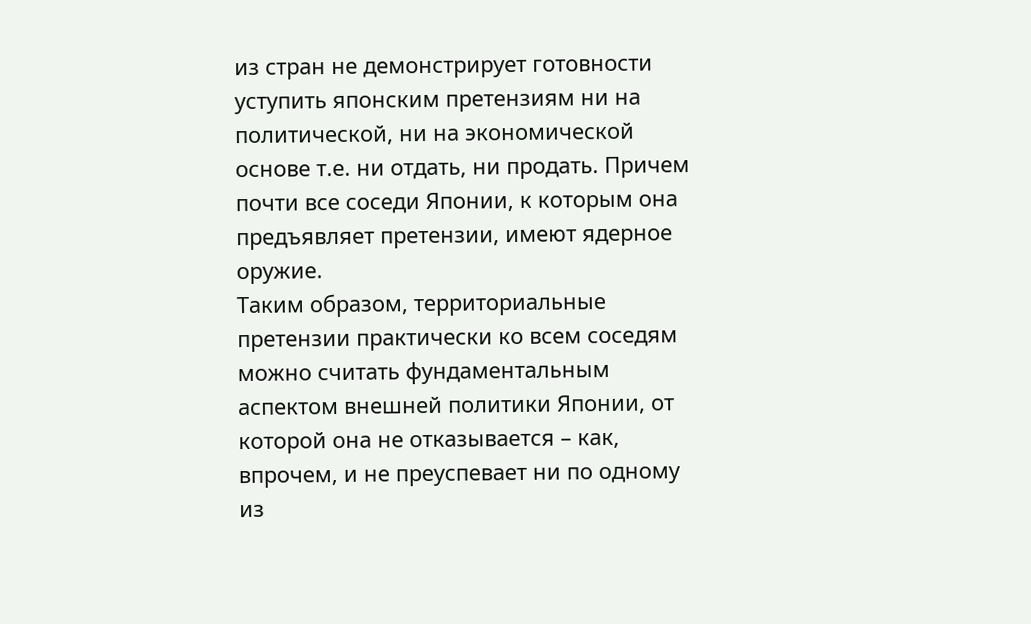из стран не демонстрирует готовности уступить японским претензиям ни на политической, ни на экономической основе т.е. ни отдать, ни продать. Причем почти все соседи Японии, к которым она предъявляет претензии, имеют ядерное оружие.
Таким образом, территориальные претензии практически ко всем соседям можно считать фундаментальным аспектом внешней политики Японии, от которой она не отказывается – как, впрочем, и не преуспевает ни по одному из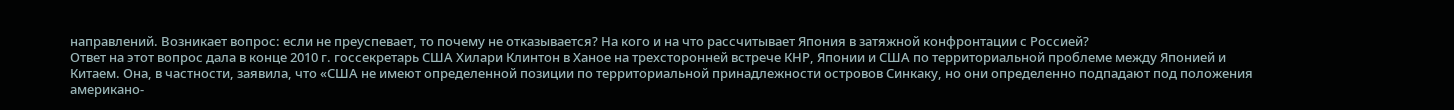направлений. Возникает вопрос: если не преуспевает, то почему не отказывается? На кого и на что рассчитывает Япония в затяжной конфронтации с Россией?
Ответ на этот вопрос дала в конце 2010 г. госсекретарь США Хилари Клинтон в Ханое на трехсторонней встрече КНР, Японии и США по территориальной проблеме между Японией и Китаем. Она, в частности, заявила, что «США не имеют определенной позиции по территориальной принадлежности островов Синкаку, но они определенно подпадают под положения американо-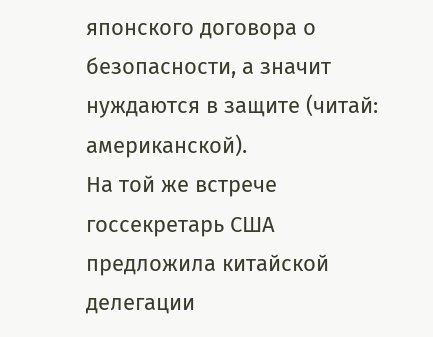японского договора о безопасности, а значит нуждаются в защите (читай: американской).
На той же встрече госсекретарь США предложила китайской делегации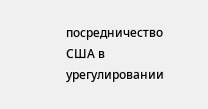посредничество США в урегулировании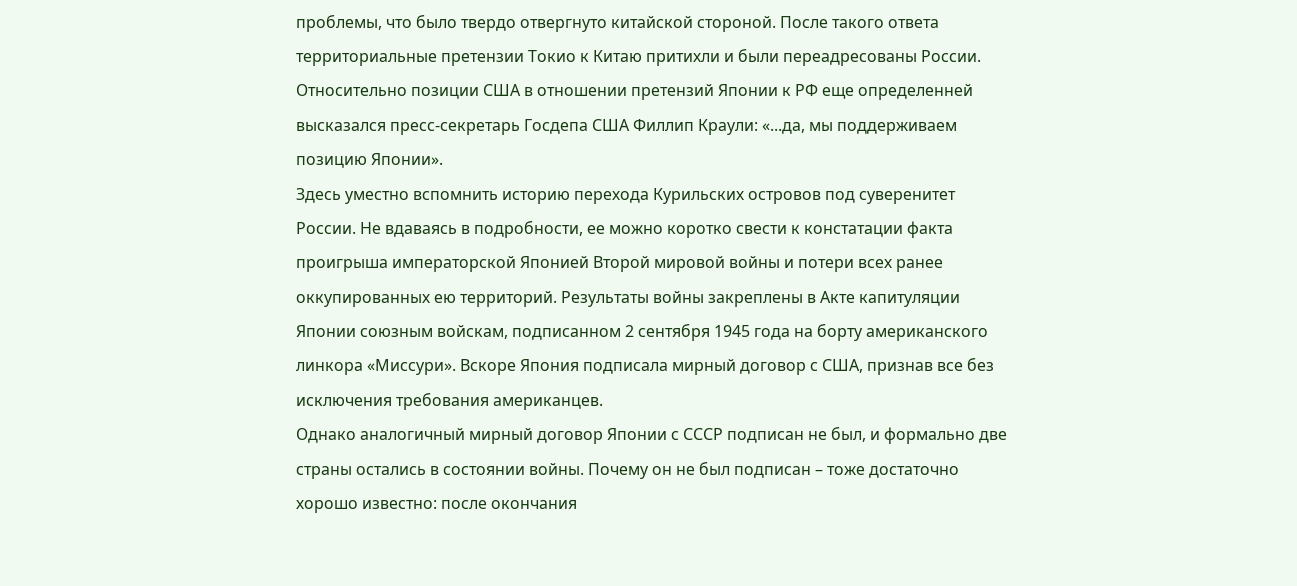проблемы, что было твердо отвергнуто китайской стороной. После такого ответа территориальные претензии Токио к Китаю притихли и были переадресованы России. Относительно позиции США в отношении претензий Японии к РФ еще определенней высказался пресс-секретарь Госдепа США Филлип Краули: «...да, мы поддерживаем позицию Японии».
Здесь уместно вспомнить историю перехода Курильских островов под суверенитет России. Не вдаваясь в подробности, ее можно коротко свести к констатации факта проигрыша императорской Японией Второй мировой войны и потери всех ранее оккупированных ею территорий. Результаты войны закреплены в Акте капитуляции Японии союзным войскам, подписанном 2 сентября 1945 года на борту американского линкора «Миссури». Вскоре Япония подписала мирный договор с США, признав все без исключения требования американцев.
Однако аналогичный мирный договор Японии с СССР подписан не был, и формально две страны остались в состоянии войны. Почему он не был подписан – тоже достаточно хорошо известно: после окончания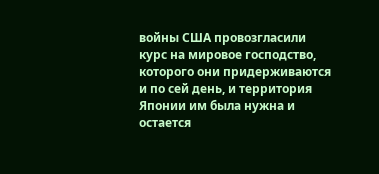войны США провозгласили курс на мировое господство, которого они придерживаются и по сей день, и территория Японии им была нужна и остается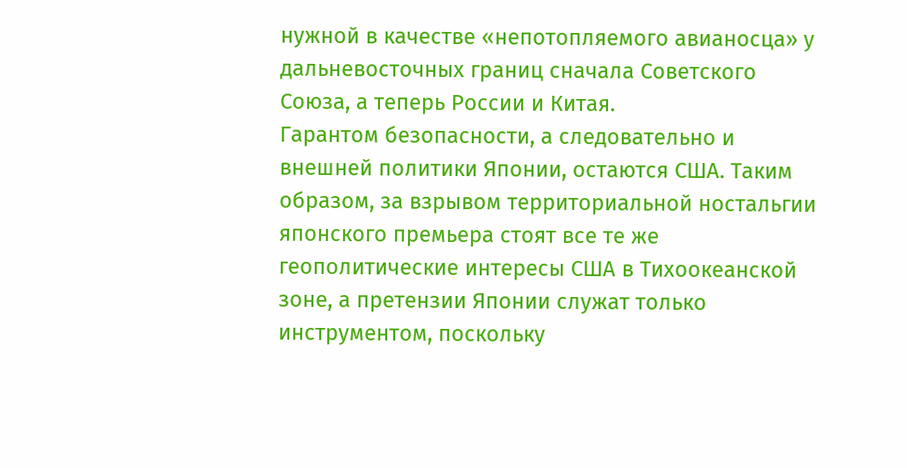нужной в качестве «непотопляемого авианосца» у дальневосточных границ сначала Советского Союза, а теперь России и Китая.
Гарантом безопасности, а следовательно и внешней политики Японии, остаются США. Таким образом, за взрывом территориальной ностальгии японского премьера стоят все те же геополитические интересы США в Тихоокеанской зоне, а претензии Японии служат только инструментом, поскольку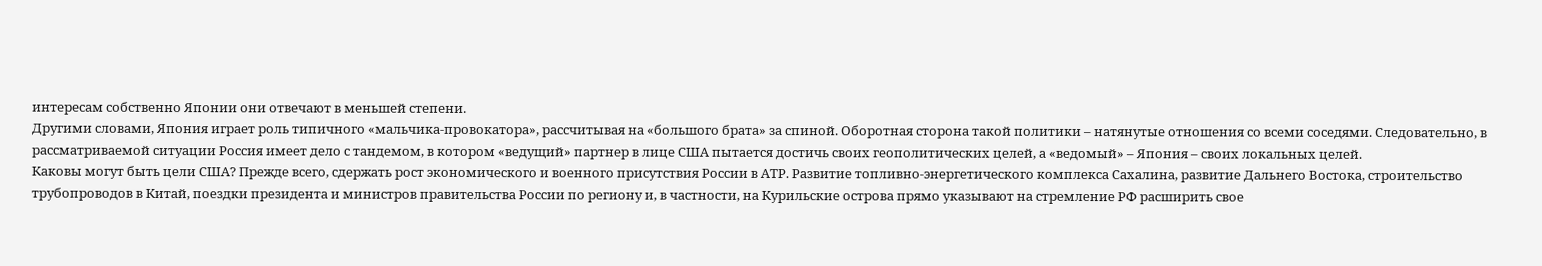интересам собственно Японии они отвечают в меньшей степени.
Другими словами, Япония играет роль типичного «мальчика-провокатора», рассчитывая на «большого брата» за спиной. Оборотная сторона такой политики – натянутые отношения со всеми соседями. Следовательно, в рассматриваемой ситуации Россия имеет дело с тандемом, в котором «ведущий» партнер в лице США пытается достичь своих геополитических целей, а «ведомый» – Япония – своих локальных целей.
Каковы могут быть цели США? Прежде всего, сдержать рост экономического и военного присутствия России в АТР. Развитие топливно-энергетического комплекса Сахалина, развитие Дальнего Востока, строительство трубопроводов в Китай, поездки президента и министров правительства России по региону и, в частности, на Курильские острова прямо указывают на стремление РФ расширить свое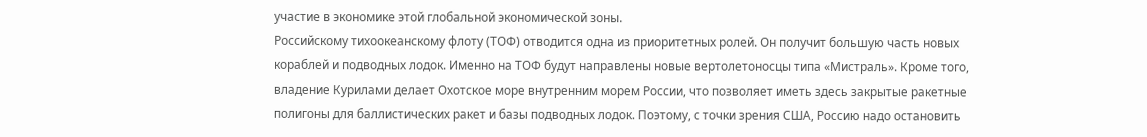участие в экономике этой глобальной экономической зоны.
Российскому тихоокеанскому флоту (ТОФ) отводится одна из приоритетных ролей. Он получит большую часть новых кораблей и подводных лодок. Именно на ТОФ будут направлены новые вертолетоносцы типа «Мистраль». Кроме того, владение Курилами делает Охотское море внутренним морем России, что позволяет иметь здесь закрытые ракетные полигоны для баллистических ракет и базы подводных лодок. Поэтому, с точки зрения США, Россию надо остановить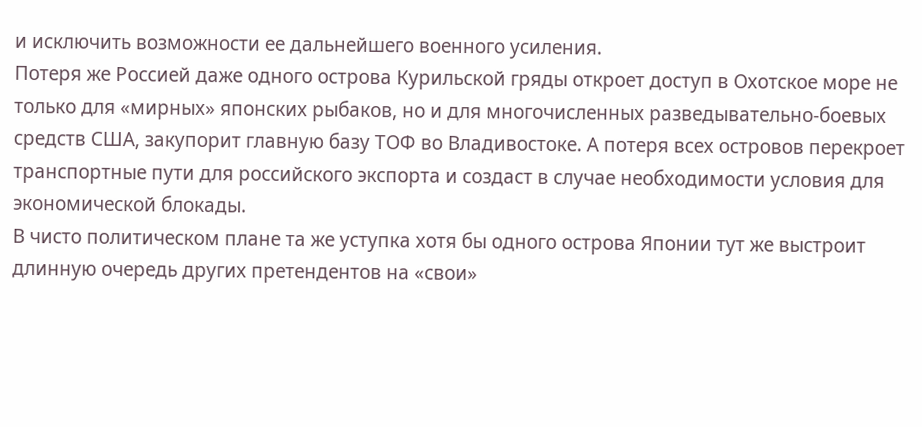и исключить возможности ее дальнейшего военного усиления.
Потеря же Россией даже одного острова Курильской гряды откроет доступ в Охотское море не только для «мирных» японских рыбаков, но и для многочисленных разведывательно-боевых средств США, закупорит главную базу ТОФ во Владивостоке. А потеря всех островов перекроет транспортные пути для российского экспорта и создаст в случае необходимости условия для экономической блокады.
В чисто политическом плане та же уступка хотя бы одного острова Японии тут же выстроит длинную очередь других претендентов на «свои»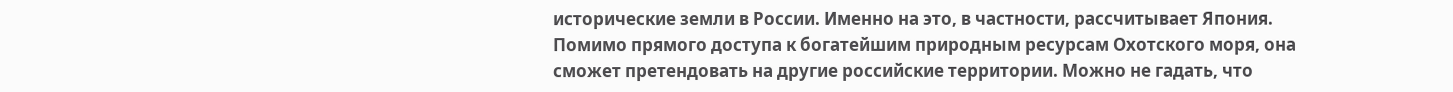исторические земли в России. Именно на это, в частности, рассчитывает Япония. Помимо прямого доступа к богатейшим природным ресурсам Охотского моря, она сможет претендовать на другие российские территории. Можно не гадать, что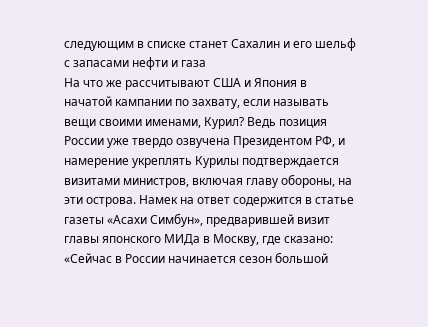следующим в списке станет Сахалин и его шельф с запасами нефти и газа
На что же рассчитывают США и Япония в начатой кампании по захвату, если называть вещи своими именами, Курил? Ведь позиция России уже твердо озвучена Президентом РФ, и намерение укреплять Курилы подтверждается визитами министров, включая главу обороны, на эти острова. Намек на ответ содержится в статье газеты «Асахи Симбун», предварившей визит главы японского МИДа в Москву, где сказано: «Сейчас в России начинается сезон большой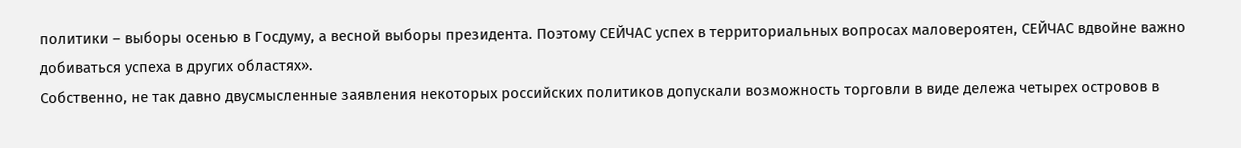политики – выборы осенью в Госдуму, а весной выборы президента. Поэтому СЕЙЧАС успех в территориальных вопросах маловероятен, СЕЙЧАС вдвойне важно добиваться успеха в других областях».
Собственно, не так давно двусмысленные заявления некоторых российских политиков допускали возможность торговли в виде дележа четырех островов в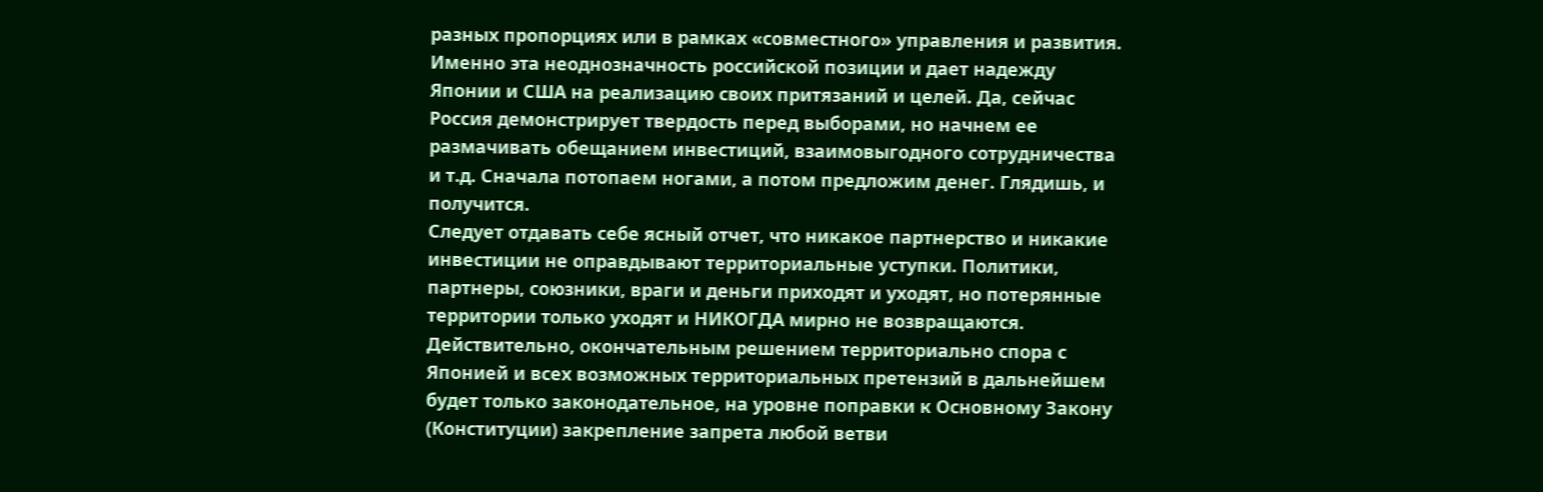разных пропорциях или в рамках «совместного» управления и развития. Именно эта неоднозначность российской позиции и дает надежду Японии и США на реализацию своих притязаний и целей. Да, сейчас Россия демонстрирует твердость перед выборами, но начнем ее размачивать обещанием инвестиций, взаимовыгодного сотрудничества и т.д. Сначала потопаем ногами, а потом предложим денег. Глядишь, и получится.
Следует отдавать себе ясный отчет, что никакое партнерство и никакие инвестиции не оправдывают территориальные уступки. Политики, партнеры, союзники, враги и деньги приходят и уходят, но потерянные территории только уходят и НИКОГДА мирно не возвращаются. Действительно, окончательным решением территориально спора с Японией и всех возможных территориальных претензий в дальнейшем будет только законодательное, на уровне поправки к Основному Закону (Конституции) закрепление запрета любой ветви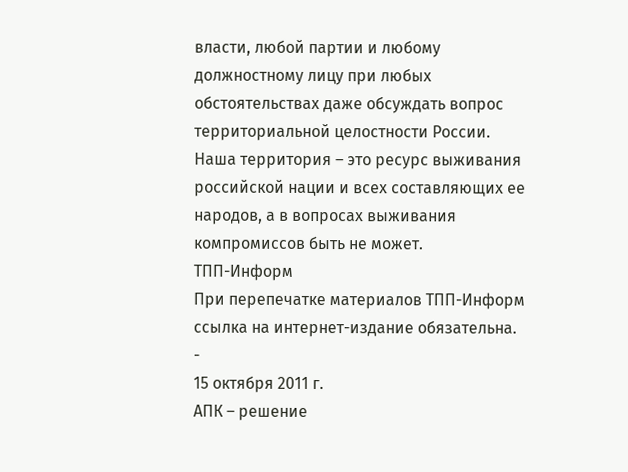власти, любой партии и любому должностному лицу при любых обстоятельствах даже обсуждать вопрос территориальной целостности России.
Наша территория – это ресурс выживания российской нации и всех составляющих ее народов, а в вопросах выживания компромиссов быть не может.
ТПП-Информ
При перепечатке материалов ТПП-Информ ссылка на интернет-издание обязательна.
-
15 октября 2011 г.
АПК – решение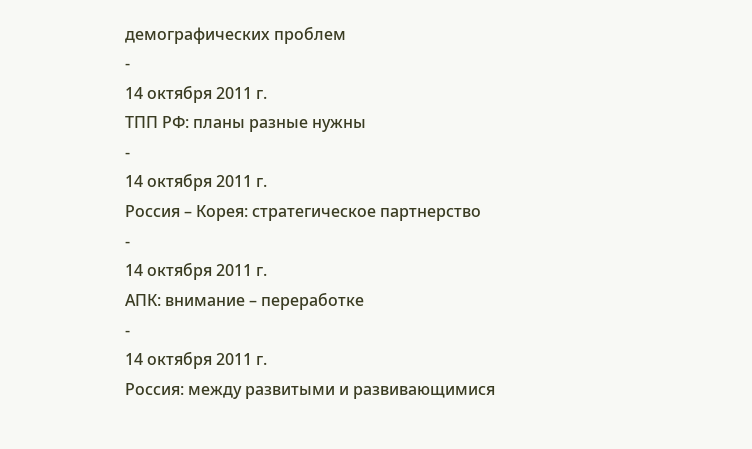демографических проблем
-
14 октября 2011 г.
ТПП РФ: планы разные нужны
-
14 октября 2011 г.
Россия – Корея: стратегическое партнерство
-
14 октября 2011 г.
АПК: внимание – переработке
-
14 октября 2011 г.
Россия: между развитыми и развивающимися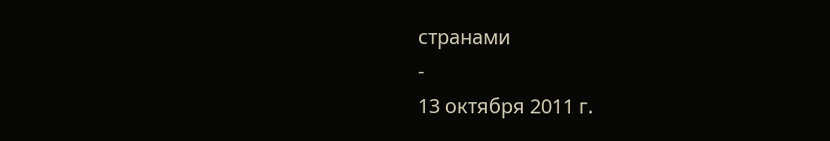странами
-
13 октября 2011 г.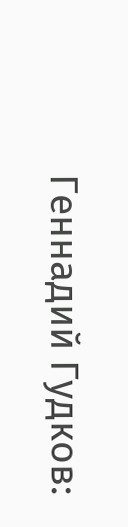Геннадий Гудков: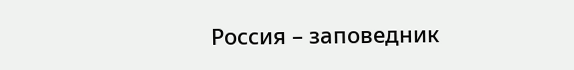Россия – заповедник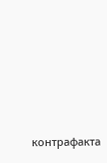контрафакта